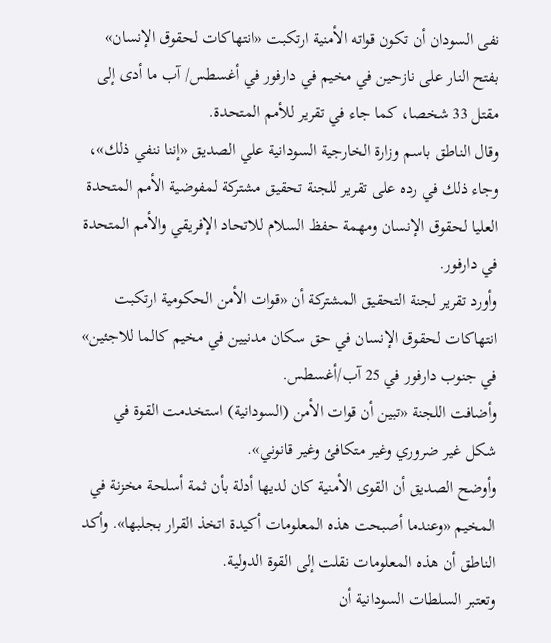نفى السودان أن تكون قواته الأمنية ارتكبت «انتهاكات لحقوق الإنسان» بفتح النار على نازحين في مخيم في دارفور في أغسطس/ آب ما أدى إلى مقتل 33 شخصا، كما جاء في تقرير للأمم المتحدة.
وقال الناطق باسم وزارة الخارجية السودانية علي الصديق «إننا ننفي ذلك»، وجاء ذلك في رده على تقرير للجنة تحقيق مشتركة لمفوضية الأمم المتحدة العليا لحقوق الإنسان ومهمة حفظ السلام للاتحاد الإفريقي والأمم المتحدة في دارفور.
وأورد تقرير لجنة التحقيق المشتركة أن «قوات الأمن الحكومية ارتكبت انتهاكات لحقوق الإنسان في حق سكان مدنيين في مخيم كالما للاجئين» في جنوب دارفور في 25 آب/أغسطس.
وأضافت اللجنة «تبين أن قوات الأمن (السودانية) استخدمت القوة في شكل غير ضروري وغير متكافئ وغير قانوني».
وأوضح الصديق أن القوى الأمنية كان لديها أدلة بأن ثمة أسلحة مخزنة في المخيم «وعندما أصبحت هذه المعلومات أكيدة اتخذ القرار بجلبها». وأكد الناطق أن هذه المعلومات نقلت إلى القوة الدولية.
وتعتبر السلطات السودانية أن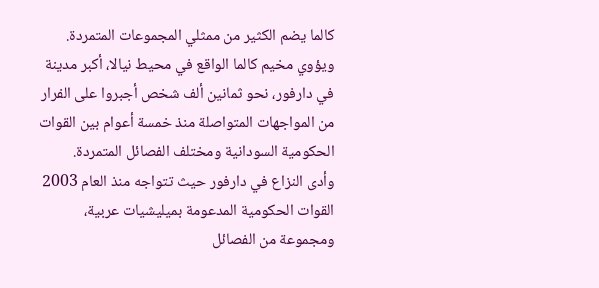كالما يضم الكثير من ممثلي المجموعات المتمردة. ويؤوي مخيم كالما الواقع في محيط نيالا، أكبر مدينة في دارفور، نحو ثمانين ألف شخص أجبروا على الفرار من المواجهات المتواصلة منذ خمسة أعوام بين القوات الحكومية السودانية ومختلف الفصائل المتمردة.
وأدى النزاع في دارفور حيث تتواجه منذ العام 2003 القوات الحكومية المدعومة بميليشيات عربية، ومجموعة من الفصائل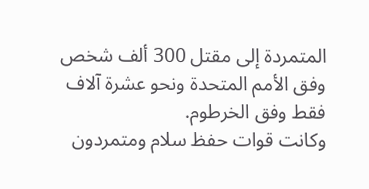المتمردة إلى مقتل 300 ألف شخص وفق الأمم المتحدة ونحو عشرة آلاف فقط وفق الخرطوم.
وكانت قوات حفظ سلام ومتمردون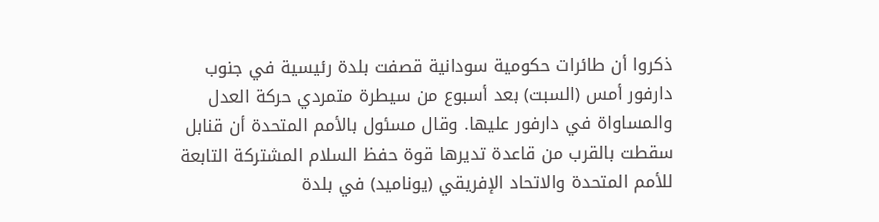ذكروا أن طائرات حكومية سودانية قصفت بلدة رئيسية في جنوب دارفور أمس (السبت) بعد أسبوع من سيطرة متمردي حركة العدل والمساواة في دارفور عليها. وقال مسئول بالأمم المتحدة أن قنابل سقطت بالقرب من قاعدة تديرها قوة حفظ السلام المشتركة التابعة للأمم المتحدة والاتحاد الإفريقي (يوناميد) في بلدة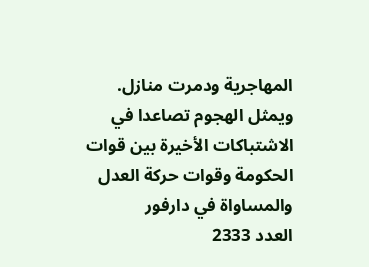المهاجرية ودمرت منازل.
ويمثل الهجوم تصاعدا في الاشتباكات الأخيرة بين قوات الحكومة وقوات حركة العدل والمساواة في دارفور
العدد 2333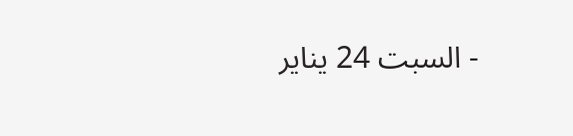- السبت 24 يناير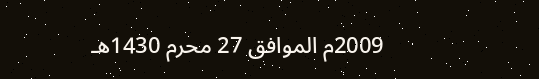2009م الموافق 27 محرم 1430هـ